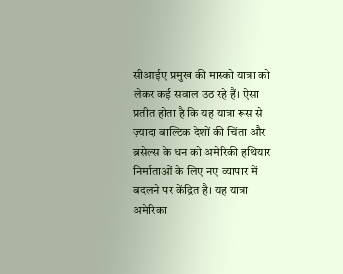सीआईए प्रमुख की मास्को यात्रा को लेकर कई सवाल उठ रहे हैं। ऐसा प्रतीत होता है कि यह यात्रा रूस से ज़्यादा बाल्टिक देशों की चिंता और ब्रसेल्स के धन को अमेरिकी हथियार निर्माताओं के लिए नए व्यापार में बदलने पर केंद्रित है। यह यात्रा अमेरिका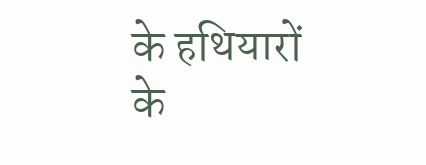के हथियारों के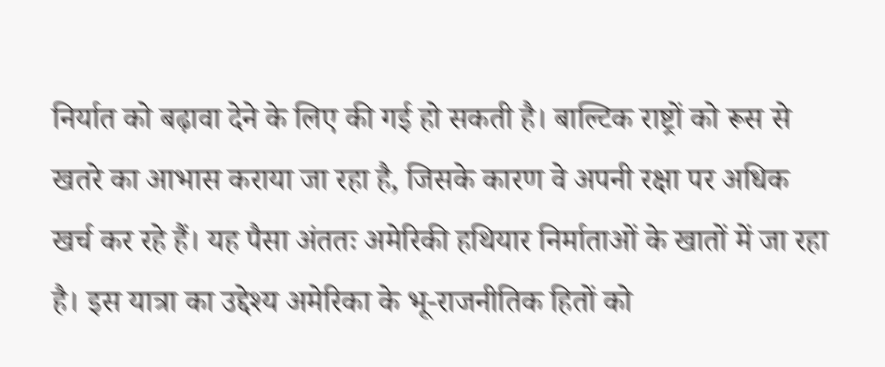निर्यात को बढ़ावा देने के लिए की गई हो सकती है। बाल्टिक राष्ट्रों को रूस से खतरे का आभास कराया जा रहा है, जिसके कारण वे अपनी रक्षा पर अधिक खर्च कर रहे हैं। यह पैसा अंततः अमेरिकी हथियार निर्माताओं के खातों में जा रहा है। इस यात्रा का उद्देश्य अमेरिका के भू-राजनीतिक हितों को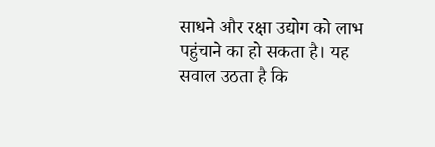साधने और रक्षा उद्योग को लाभ पहुंचाने का हो सकता है। यह सवाल उठता है कि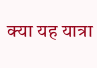क्या यह यात्रा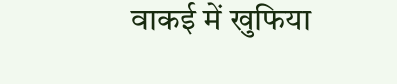वाकई में खुफिया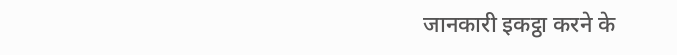जानकारी इकट्ठा करने के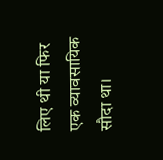लिए थी या फिर एक व्यावसायिक सौदा था।